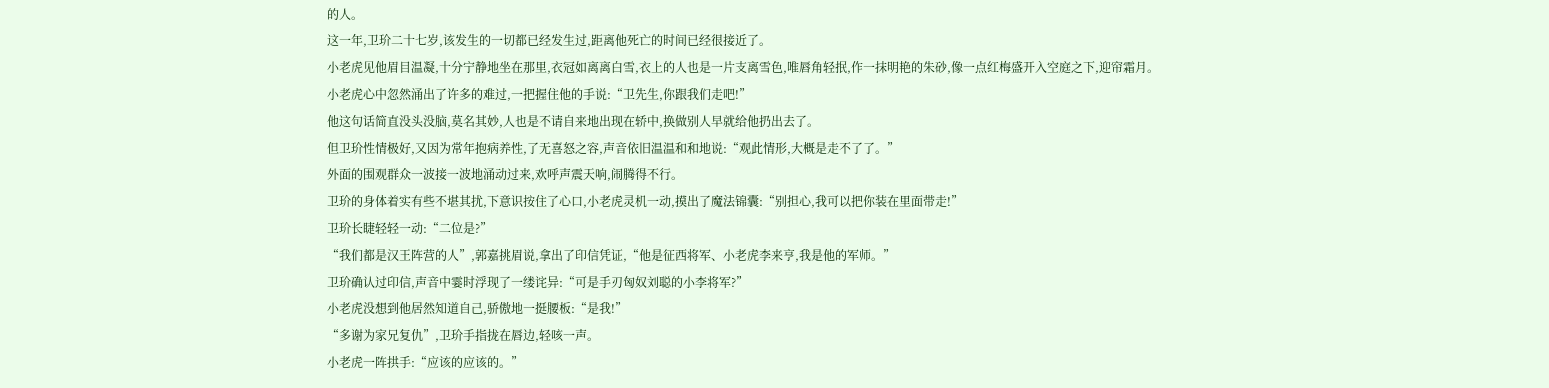的人。
这一年,卫玠二十七岁,该发生的一切都已经发生过,距离他死亡的时间已经很接近了。
小老虎见他眉目温凝,十分宁静地坐在那里,衣冠如离离白雪,衣上的人也是一片支离雪色,唯唇角轻抿,作一抹明艳的朱砂,像一点红梅盛开入空庭之下,迎帘霜月。
小老虎心中忽然涌出了许多的难过,一把握住他的手说:“卫先生,你跟我们走吧!”
他这句话简直没头没脑,莫名其妙,人也是不请自来地出现在轿中,换做别人早就给他扔出去了。
但卫玠性情极好,又因为常年抱病养性,了无喜怒之容,声音依旧温温和和地说:“观此情形,大概是走不了了。”
外面的围观群众一波接一波地涌动过来,欢呼声震天响,闹腾得不行。
卫玠的身体着实有些不堪其扰,下意识按住了心口,小老虎灵机一动,摸出了魔法锦囊:“别担心,我可以把你装在里面带走!”
卫玠长睫轻轻一动:“二位是?”
“我们都是汉王阵营的人”,郭嘉挑眉说,拿出了印信凭证,“他是征西将军、小老虎李来亨,我是他的军师。”
卫玠确认过印信,声音中霎时浮现了一缕诧异:“可是手刃匈奴刘聪的小李将军?”
小老虎没想到他居然知道自己,骄傲地一挺腰板:“是我!”
“多谢为家兄复仇”,卫玠手指拢在唇边,轻咳一声。
小老虎一阵拱手:“应该的应该的。”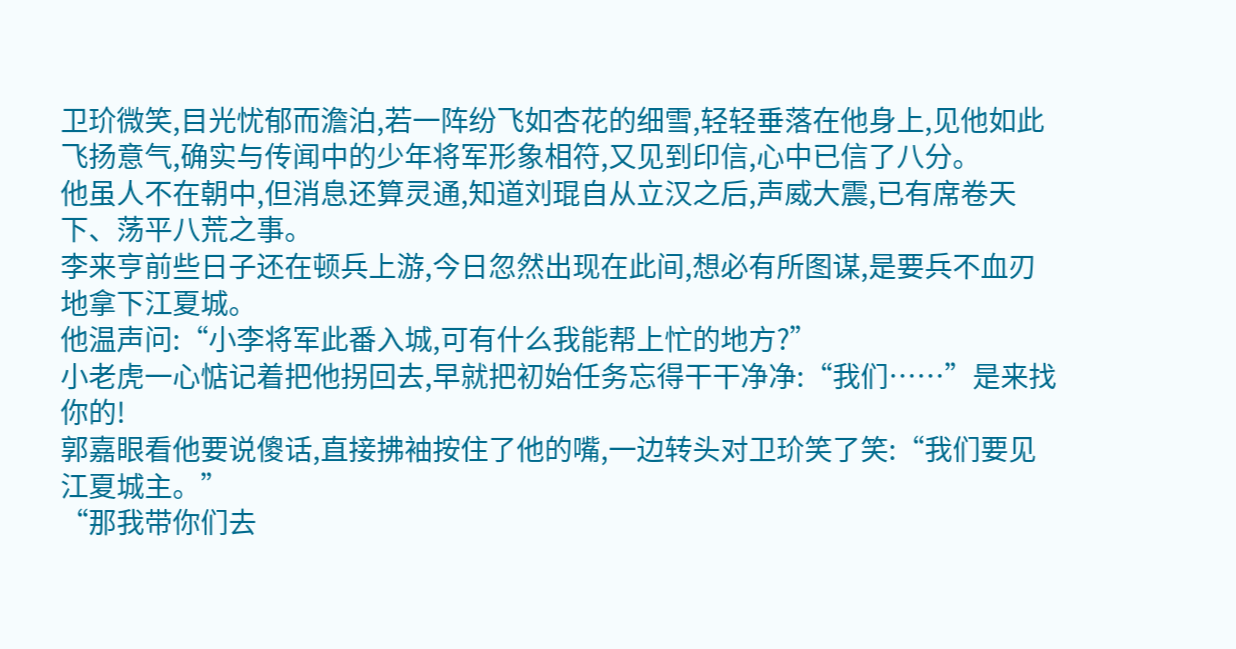卫玠微笑,目光忧郁而澹泊,若一阵纷飞如杏花的细雪,轻轻垂落在他身上,见他如此飞扬意气,确实与传闻中的少年将军形象相符,又见到印信,心中已信了八分。
他虽人不在朝中,但消息还算灵通,知道刘琨自从立汉之后,声威大震,已有席卷天下、荡平八荒之事。
李来亨前些日子还在顿兵上游,今日忽然出现在此间,想必有所图谋,是要兵不血刃地拿下江夏城。
他温声问:“小李将军此番入城,可有什么我能帮上忙的地方?”
小老虎一心惦记着把他拐回去,早就把初始任务忘得干干净净:“我们……”是来找你的!
郭嘉眼看他要说傻话,直接拂袖按住了他的嘴,一边转头对卫玠笑了笑:“我们要见江夏城主。”
“那我带你们去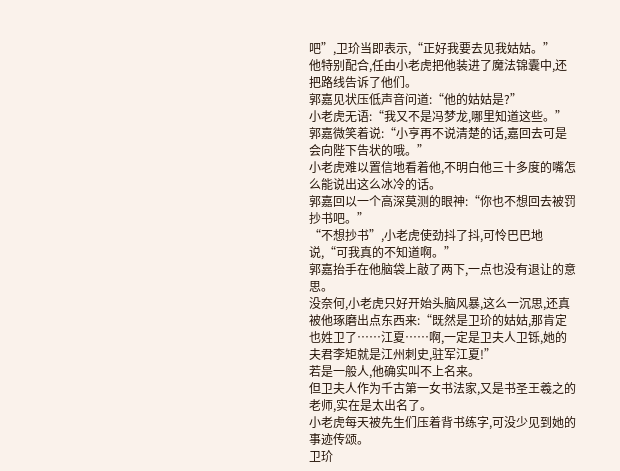吧”,卫玠当即表示,“正好我要去见我姑姑。”
他特别配合,任由小老虎把他装进了魔法锦囊中,还把路线告诉了他们。
郭嘉见状压低声音问道:“他的姑姑是?”
小老虎无语:“我又不是冯梦龙,哪里知道这些。”
郭嘉微笑着说:“小亨再不说清楚的话,嘉回去可是会向陛下告状的哦。”
小老虎难以置信地看着他,不明白他三十多度的嘴怎么能说出这么冰冷的话。
郭嘉回以一个高深莫测的眼神:“你也不想回去被罚抄书吧。”
“不想抄书”,小老虎使劲抖了抖,可怜巴巴地说,“可我真的不知道啊。”
郭嘉抬手在他脑袋上敲了两下,一点也没有退让的意思。
没奈何,小老虎只好开始头脑风暴,这么一沉思,还真被他琢磨出点东西来:“既然是卫玠的姑姑,那肯定也姓卫了……江夏……啊,一定是卫夫人卫铄,她的夫君李矩就是江州刺史,驻军江夏!”
若是一般人,他确实叫不上名来。
但卫夫人作为千古第一女书法家,又是书圣王羲之的老师,实在是太出名了。
小老虎每天被先生们压着背书练字,可没少见到她的事迹传颂。
卫玠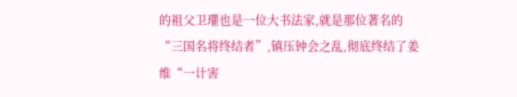的祖父卫瓘也是一位大书法家,就是那位著名的“三国名将终结者”,镇压钟会之乱,彻底终结了姜维“一计害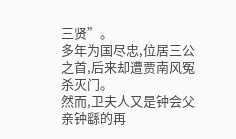三贤”。
多年为国尽忠,位居三公之首,后来却遭贾南风冤杀灭门。
然而,卫夫人又是钟会父亲钟繇的再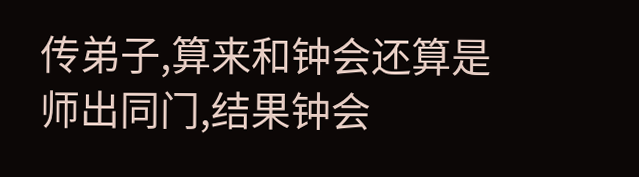传弟子,算来和钟会还算是师出同门,结果钟会